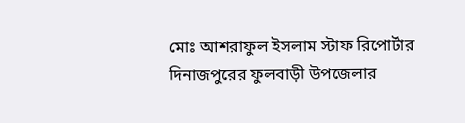মোঃ আশরাফুল ইসলাম স্টাফ রিপোর্টার
দিনাজপুরের ফুলবাড়ী উপজেলার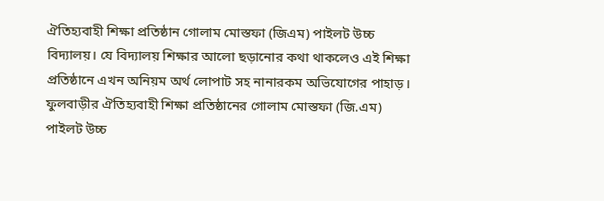ঐতিহ্যবাহী শিক্ষা প্রতিষ্ঠান গোলাম মোস্তফা (জিএম) পাইলট উচ্চ বিদ্যালয়। যে বিদ্যালয় শিক্ষার আলো ছড়ানোর কথা থাকলেও এই শিক্ষা প্রতিষ্ঠানে এখন অনিয়ম অর্থ লোপাট সহ নানারকম অভিযোগের পাহাড়।
ফুলবাড়ীর ঐতিহ্যবাহী শিক্ষা প্রতিষ্ঠানের গোলাম মোস্তফা (জি.এম) পাইলট উচ্চ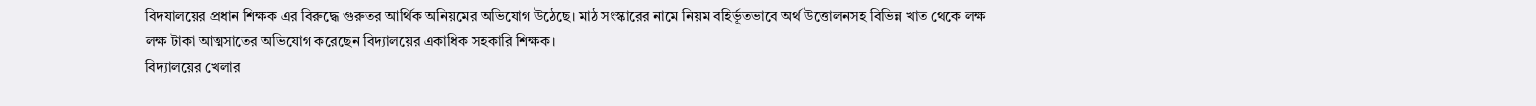বিদযালয়ের প্রধান শিক্ষক এর বিরুদ্ধে গুরুতর আর্থিক অনিয়মের অভিযোগ উঠেছে। মাঠ সংস্কারের নামে নিয়ম বহির্ভূতভাবে অর্থ উত্তোলনসহ বিভিন্ন খাত থেকে লক্ষ লক্ষ টাকা আত্মসাতের অভিযোগ করেছেন বিদ্যালয়ের একাধিক সহকারি শিক্ষক।
বিদ্যালয়ের খেলার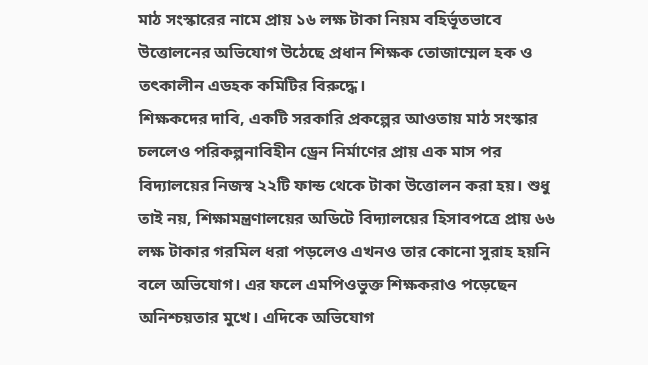মাঠ সংস্কারের নামে প্রায় ১৬ লক্ষ টাকা নিয়ম বহির্ভূতভাবে উত্তোলনের অভিযোগ উঠেছে প্রধান শিক্ষক তোজাম্মেল হক ও তৎকালীন এডহক কমিটির বিরুদ্ধে।
শিক্ষকদের দাবি, একটি সরকারি প্রকল্পের আওতায় মাঠ সংস্কার চললেও পরিকল্পনাবিহীন ড্রেন নির্মাণের প্রায় এক মাস পর বিদ্যালয়ের নিজস্ব ২২টি ফান্ড থেকে টাকা উত্তোলন করা হয়। শুধু তাই নয়, শিক্ষামন্ত্রণালয়ের অডিটে বিদ্যালয়ের হিসাবপত্রে প্রায় ৬৬ লক্ষ টাকার গরমিল ধরা পড়লেও এখনও তার কোনো সুরাহ হয়নি বলে অভিযোগ। এর ফলে এমপিওভুক্ত শিক্ষকরাও পড়েছেন অনিশ্চয়তার মুখে। এদিকে অভিযোগ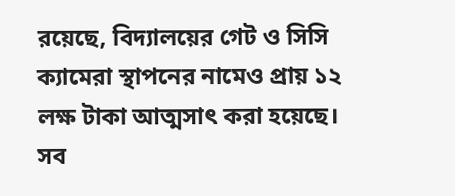রয়েছে, বিদ্যালয়ের গেট ও সিসি ক্যামেরা স্থাপনের নামেও প্রায় ১২ লক্ষ টাকা আত্মসাৎ করা হয়েছে। সব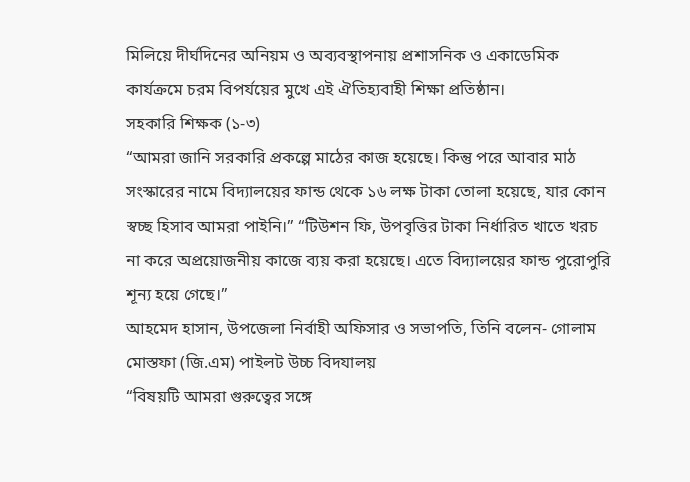মিলিয়ে দীর্ঘদিনের অনিয়ম ও অব্যবস্থাপনায় প্রশাসনিক ও একাডেমিক কার্যক্রমে চরম বিপর্যয়ের মুখে এই ঐতিহ্যবাহী শিক্ষা প্রতিষ্ঠান।
সহকারি শিক্ষক (১-৩)
“আমরা জানি সরকারি প্রকল্পে মাঠের কাজ হয়েছে। কিন্তু পরে আবার মাঠ সংস্কারের নামে বিদ্যালয়ের ফান্ড থেকে ১৬ লক্ষ টাকা তোলা হয়েছে, যার কোন স্বচ্ছ হিসাব আমরা পাইনি।” “টিউশন ফি, উপবৃত্তির টাকা নির্ধারিত খাতে খরচ না করে অপ্রয়োজনীয় কাজে ব্যয় করা হয়েছে। এতে বিদ্যালয়ের ফান্ড পুরোপুরি শূন্য হয়ে গেছে।”
আহমেদ হাসান, উপজেলা নির্বাহী অফিসার ও সভাপতি, তিনি বলেন- গোলাম মোস্তফা (জি.এম) পাইলট উচ্চ বিদযালয়
“বিষয়টি আমরা গুরুত্বের সঙ্গে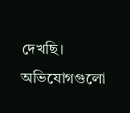দেখছি। অভিযোগগুলো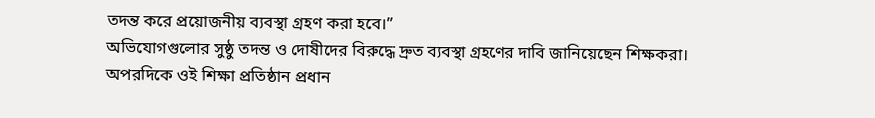তদন্ত করে প্রয়োজনীয় ব্যবস্থা গ্রহণ করা হবে।”
অভিযোগগুলোর সুষ্ঠু তদন্ত ও দোষীদের বিরুদ্ধে দ্রুত ব্যবস্থা গ্রহণের দাবি জানিয়েছেন শিক্ষকরা।
অপরদিকে ওই শিক্ষা প্রতিষ্ঠান প্রধান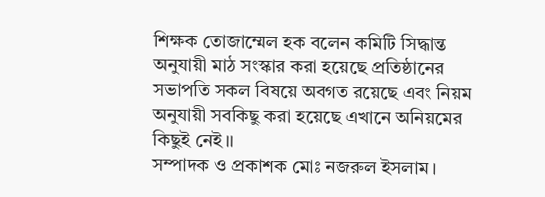শিক্ষক তোজাম্মেল হক বলেন কমিটি সিদ্ধান্ত অনুযায়ী মাঠ সংস্কার করা হয়েছে প্রতিষ্ঠানের সভাপতি সকল বিষয়ে অবগত রয়েছে এবং নিয়ম অনুযায়ী সবকিছু করা হয়েছে এখানে অনিয়মের কিছুই নেই।।
সম্পাদক ও প্রকাশক মোঃ নজরুল ইসলাম।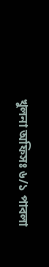খুলনা অফিসঃ ৬/১ পাবলা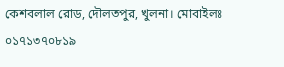কেশবলাল রোড, দৌলতপুর, খুলনা। মোবাইলঃ ০১৭১৩৭০৮১৯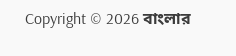Copyright © 2026 বাংলার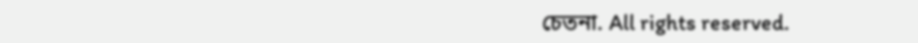চেতনা. All rights reserved.